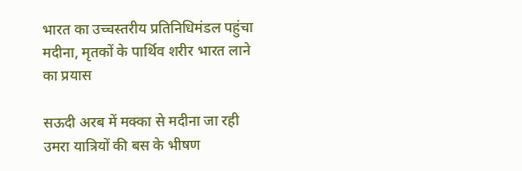भारत का उच्चस्तरीय प्रतिनिधिमंडल पहुंचा मदीना, मृतकों के पार्थिव शरीर भारत लाने का प्रयास

सऊदी अरब में मक्का से मदीना जा रही उमरा यात्रियों की बस के भीषण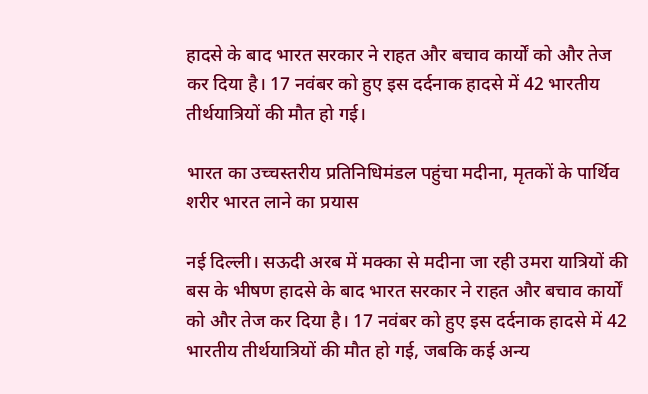हादसे के बाद भारत सरकार ने राहत और बचाव कार्यों को और तेज कर दिया है। 17 नवंबर को हुए इस दर्दनाक हादसे में 42 भारतीय तीर्थयात्रियों की मौत हो गई।

भारत का उच्चस्तरीय प्रतिनिधिमंडल पहुंचा मदीना, मृतकों के पार्थिव शरीर भारत लाने का प्रयास

नई दिल्ली। सऊदी अरब में मक्का से मदीना जा रही उमरा यात्रियों की बस के भीषण हादसे के बाद भारत सरकार ने राहत और बचाव कार्यों को और तेज कर दिया है। 17 नवंबर को हुए इस दर्दनाक हादसे में 42 भारतीय तीर्थयात्रियों की मौत हो गई, जबकि कई अन्य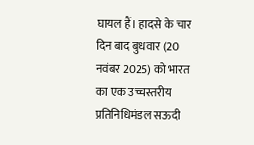घायल हैं। हादसे के चार दिन बाद बुधवार (20 नवंबर 2025) को भारत का एक उच्चस्तरीय प्रतिनिधिमंडल सऊदी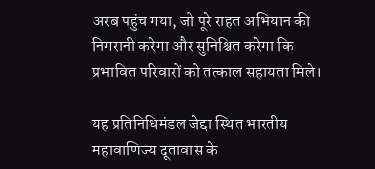अरब पहुंच गया, जो पूरे राहत अभियान की निगरानी करेगा और सुनिश्चित करेगा कि प्रभावित परिवारों को तत्काल सहायता मिले।

यह प्रतिनिधिमंडल जेद्दा स्थित भारतीय महावाणिज्य दूतावास के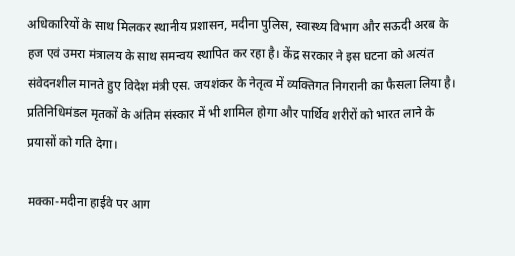अधिकारियों के साथ मिलकर स्थानीय प्रशासन, मदीना पुलिस, स्वास्थ्य विभाग और सऊदी अरब के हज एवं उमरा मंत्रालय के साथ समन्वय स्थापित कर रहा है। केंद्र सरकार ने इस घटना को अत्यंत संवेदनशील मानते हुए विदेश मंत्री एस. जयशंकर के नेतृत्व में व्यक्तिगत निगरानी का फैसला लिया है। प्रतिनिधिमंडल मृतकों के अंतिम संस्कार में भी शामिल होगा और पार्थिव शरीरों को भारत लाने के प्रयासों को गति देगा।

मक्का-मदीना हाईवे पर आग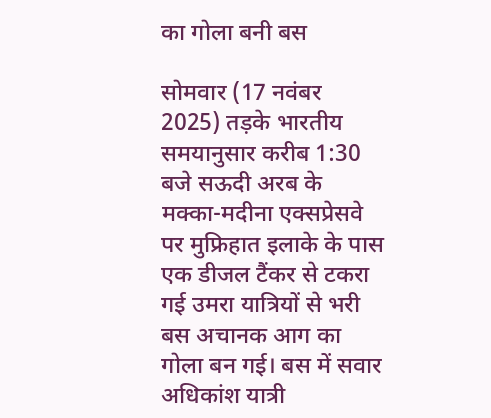का गोला बनी बस

सोमवार (17 नवंबर 2025) तड़के भारतीय समयानुसार करीब 1:30 बजे सऊदी अरब के मक्का-मदीना एक्सप्रेसवे पर मुफ्रिहात इलाके के पास एक डीजल टैंकर से टकरा गई उमरा यात्रियों से भरी बस अचानक आग का गोला बन गई। बस में सवार अधिकांश यात्री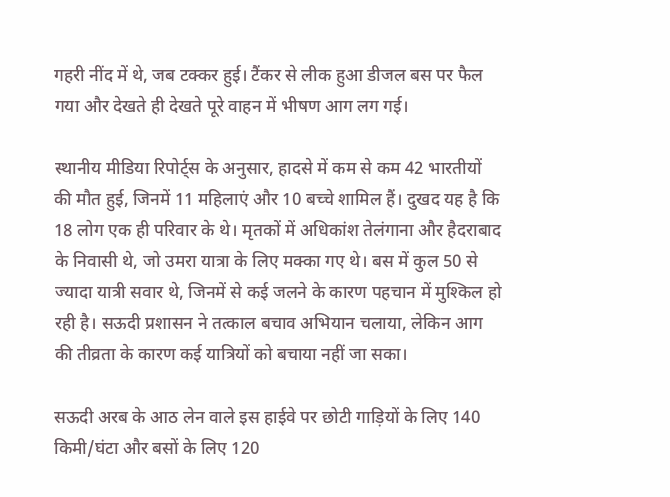गहरी नींद में थे, जब टक्कर हुई। टैंकर से लीक हुआ डीजल बस पर फैल गया और देखते ही देखते पूरे वाहन में भीषण आग लग गई।

स्थानीय मीडिया रिपोर्ट्स के अनुसार, हादसे में कम से कम 42 भारतीयों की मौत हुई, जिनमें 11 महिलाएं और 10 बच्चे शामिल हैं। दुखद यह है कि 18 लोग एक ही परिवार के थे। मृतकों में अधिकांश तेलंगाना और हैदराबाद के निवासी थे, जो उमरा यात्रा के लिए मक्का गए थे। बस में कुल 50 से ज्यादा यात्री सवार थे, जिनमें से कई जलने के कारण पहचान में मुश्किल हो रही है। सऊदी प्रशासन ने तत्काल बचाव अभियान चलाया, लेकिन आग की तीव्रता के कारण कई यात्रियों को बचाया नहीं जा सका।

सऊदी अरब के आठ लेन वाले इस हाईवे पर छोटी गाड़ियों के लिए 140 किमी/घंटा और बसों के लिए 120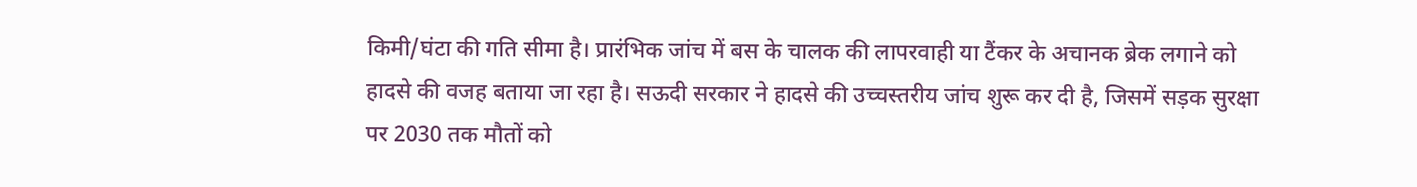किमी/घंटा की गति सीमा है। प्रारंभिक जांच में बस के चालक की लापरवाही या टैंकर के अचानक ब्रेक लगाने को हादसे की वजह बताया जा रहा है। सऊदी सरकार ने हादसे की उच्चस्तरीय जांच शुरू कर दी है, जिसमें सड़क सुरक्षा पर 2030 तक मौतों को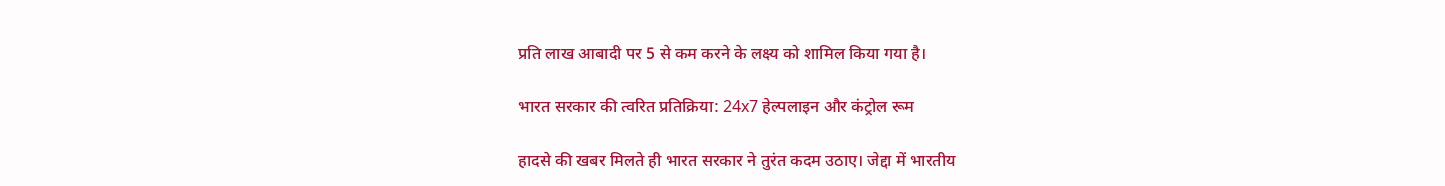प्रति लाख आबादी पर 5 से कम करने के लक्ष्य को शामिल किया गया है।

भारत सरकार की त्वरित प्रतिक्रिया: 24x7 हेल्पलाइन और कंट्रोल रूम

हादसे की खबर मिलते ही भारत सरकार ने तुरंत कदम उठाए। जेद्दा में भारतीय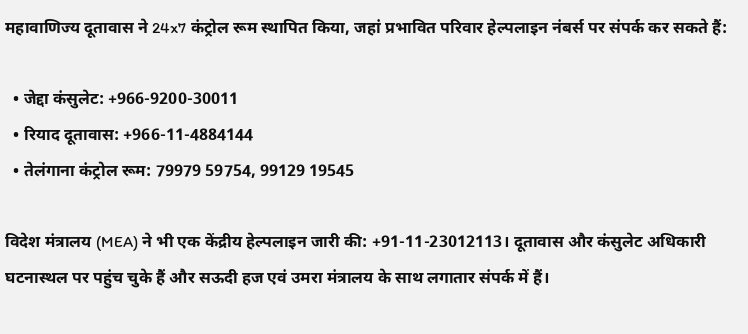महावाणिज्य दूतावास ने 24x7 कंट्रोल रूम स्थापित किया, जहां प्रभावित परिवार हेल्पलाइन नंबर्स पर संपर्क कर सकते हैं:

  • जेद्दा कंसुलेट: +966-9200-30011
  • रियाद दूतावास: +966-11-4884144
  • तेलंगाना कंट्रोल रूम: 79979 59754, 99129 19545

विदेश मंत्रालय (MEA) ने भी एक केंद्रीय हेल्पलाइन जारी की: +91-11-23012113। दूतावास और कंसुलेट अधिकारी घटनास्थल पर पहुंच चुके हैं और सऊदी हज एवं उमरा मंत्रालय के साथ लगातार संपर्क में हैं।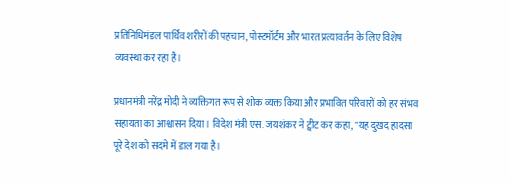प्रतिनिधिमंडल पार्थिव शरीरों की पहचान, पोस्टमॉर्टम और भारत प्रत्यावर्तन के लिए विशेष व्यवस्था कर रहा है।

प्रधानमंत्री नरेंद्र मोदी ने व्यक्तिगत रूप से शोक व्यक्त किया और प्रभावित परिवारों को हर संभव सहायता का आश्वासन दिया। विदेश मंत्री एस. जयशंकर ने ट्वीट कर कहा, "यह दुखद हादसा पूरे देश को सदमे में डाल गया है।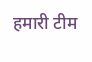हमारी टीम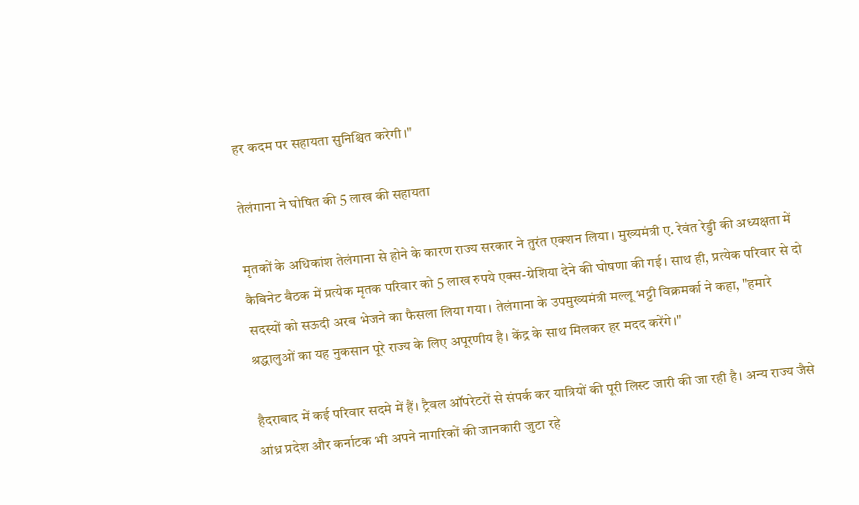हर कदम पर सहायता सुनिश्चित करेगी।"

तेलंगाना ने घोषित की 5 लाख की सहायता

मृतकों के अधिकांश तेलंगाना से होने के कारण राज्य सरकार ने तुरंत एक्शन लिया। मुख्यमंत्री ए. रेवंत रेड्डी की अध्यक्षता में कैबिनेट बैठक में प्रत्येक मृतक परिवार को 5 लाख रुपये एक्स-ग्रेशिया देने की घोषणा की गई। साथ ही, प्रत्येक परिवार से दो सदस्यों को सऊदी अरब भेजने का फैसला लिया गया। तेलंगाना के उपमुख्यमंत्री मल्लू भट्टी विक्रमर्का ने कहा, "हमारे श्रद्धालुओं का यह नुकसान पूरे राज्य के लिए अपूरणीय है। केंद्र के साथ मिलकर हर मदद करेंगे।"

हैदराबाद में कई परिवार सदमे में हैं। ट्रैवल ऑपरेटरों से संपर्क कर यात्रियों की पूरी लिस्ट जारी की जा रही है। अन्य राज्य जैसे आंध्र प्रदेश और कर्नाटक भी अपने नागरिकों की जानकारी जुटा रहे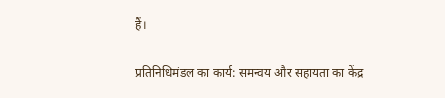हैं।

प्रतिनिधिमंडल का कार्य: समन्वय और सहायता का केंद्र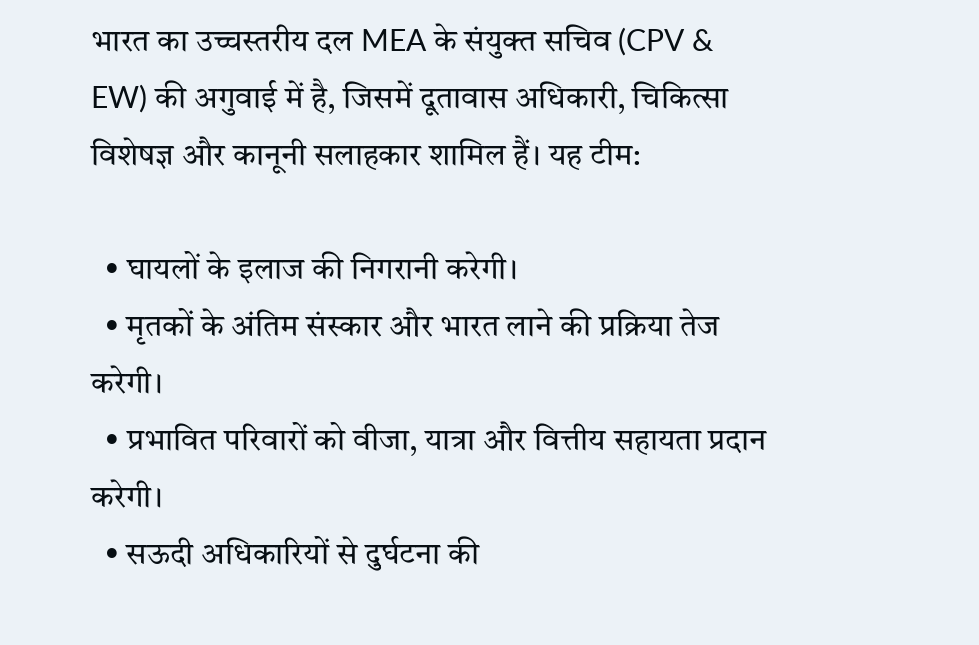भारत का उच्चस्तरीय दल MEA के संयुक्त सचिव (CPV & EW) की अगुवाई में है, जिसमें दूतावास अधिकारी, चिकित्सा विशेषज्ञ और कानूनी सलाहकार शामिल हैं। यह टीम:

  • घायलों के इलाज की निगरानी करेगी।
  • मृतकों के अंतिम संस्कार और भारत लाने की प्रक्रिया तेज करेगी।
  • प्रभावित परिवारों को वीजा, यात्रा और वित्तीय सहायता प्रदान करेगी।
  • सऊदी अधिकारियों से दुर्घटना की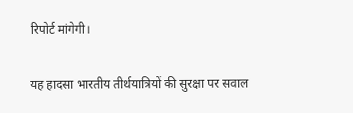रिपोर्ट मांगेगी।

यह हादसा भारतीय तीर्थयात्रियों की सुरक्षा पर सवाल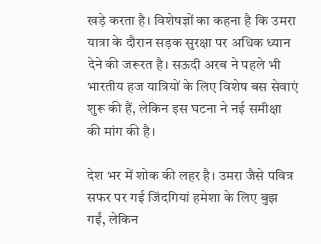खड़े करता है। विशेषज्ञों का कहना है कि उमरा यात्रा के दौरान सड़क सुरक्षा पर अधिक ध्यान देने की जरूरत है। सऊदी अरब ने पहले भी भारतीय हज यात्रियों के लिए विशेष बस सेवाएं शुरू की हैं, लेकिन इस घटना ने नई समीक्षा की मांग की है।

देश भर में शोक की लहर है। उमरा जैसे पवित्र सफर पर गई जिंदगियां हमेशा के लिए बुझ गईं, लेकिन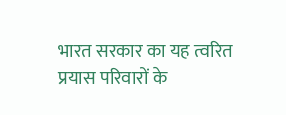भारत सरकार का यह त्वरित प्रयास परिवारों के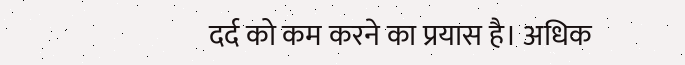दर्द को कम करने का प्रयास है। अधिक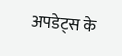अपडेट्स के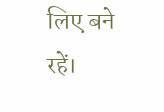लिए बने रहें।